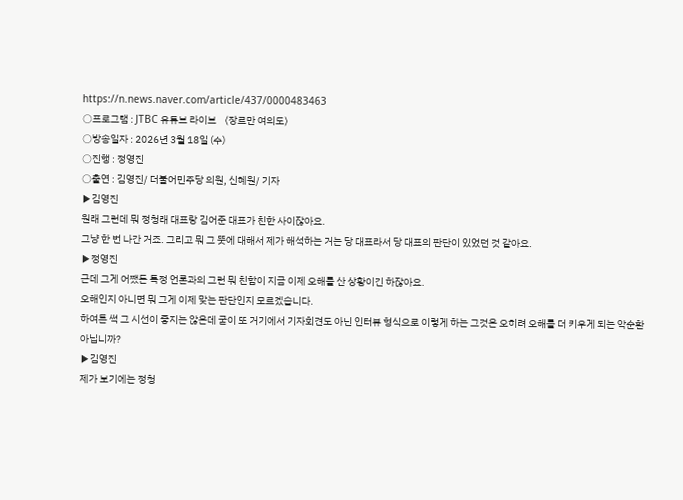https://n.news.naver.com/article/437/0000483463
○프로그램 : JTBC 유튜브 라이브 〈장르만 여의도〉
○방송일자 : 2026년 3월 18일 (수)
○진행 : 정영진
○출연 : 김영진/ 더불어민주당 의원, 신혜원/ 기자
▶김영진
원래 그런데 뭐 정청래 대표랑 김어준 대표가 친한 사이잖아요.
그냥 한 번 나간 거죠. 그리고 뭐 그 뜻에 대해서 제가 해석하는 거는 당 대표라서 당 대표의 판단이 있었던 것 같아요.
▶정영진
근데 그게 어쨌든 특정 언론과의 그런 뭐 친함이 지금 이제 오해를 산 상황이긴 하잖아요.
오해인지 아니면 뭐 그게 이제 맞는 판단인지 모르겠습니다.
하여튼 썩 그 시선이 좋지는 않은데 굳이 또 거기에서 기자회견도 아닌 인터뷰 형식으로 이렇게 하는 그것은 오히려 오해를 더 키우게 되는 악순환 아닙니까?
▶김영진
제가 보기에는 정청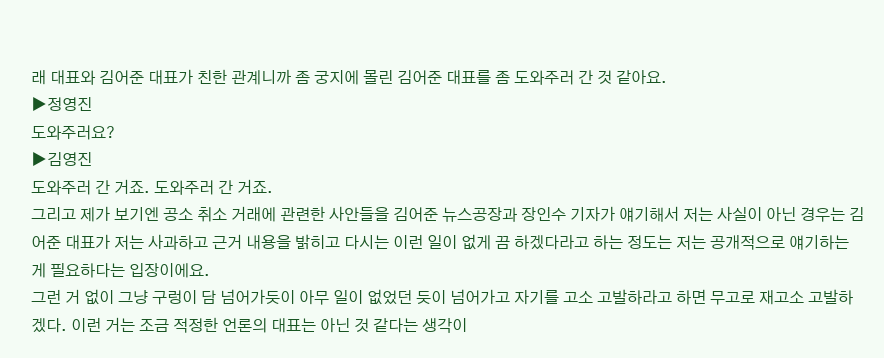래 대표와 김어준 대표가 친한 관계니까 좀 궁지에 몰린 김어준 대표를 좀 도와주러 간 것 같아요.
▶정영진
도와주러요?
▶김영진
도와주러 간 거죠. 도와주러 간 거죠.
그리고 제가 보기엔 공소 취소 거래에 관련한 사안들을 김어준 뉴스공장과 장인수 기자가 얘기해서 저는 사실이 아닌 경우는 김어준 대표가 저는 사과하고 근거 내용을 밝히고 다시는 이런 일이 없게 끔 하겠다라고 하는 정도는 저는 공개적으로 얘기하는 게 필요하다는 입장이에요.
그런 거 없이 그냥 구렁이 담 넘어가듯이 아무 일이 없었던 듯이 넘어가고 자기를 고소 고발하라고 하면 무고로 재고소 고발하겠다. 이런 거는 조금 적정한 언론의 대표는 아닌 것 같다는 생각이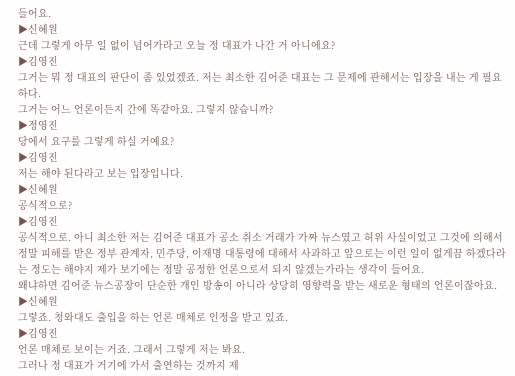들어요.
▶신혜원
근데 그렇게 아무 일 없이 넘어가라고 오늘 정 대표가 나간 거 아니에요?
▶김영진
그거는 뭐 정 대표의 판단이 좀 있었겠죠. 저는 최소한 김어준 대표는 그 문제에 관해서는 입장을 내는 게 필요하다.
그거는 어느 언론이든지 간에 똑같아요. 그렇지 않습니까?
▶정영진
당에서 요구를 그렇게 하실 거예요?
▶김영진
저는 해야 된다라고 보는 입장입니다.
▶신혜원
공식적으로?
▶김영진
공식적으로. 아니 최소한 저는 김어준 대표가 공소 취소 거래가 가짜 뉴스였고 허위 사실이었고 그것에 의해서 정말 피해를 받은 정부 관계자, 민주당, 이재명 대통령에 대해서 사과하고 앞으로는 이런 일이 없게끔 하겠다라는 정도는 해야지 제가 보기에는 정말 공정한 언론으로서 되지 않겠는가라는 생각이 들어요.
왜냐하면 김어준 뉴스공장이 단순한 개인 방송이 아니라 상당히 영향력을 받는 새로운 형태의 언론이잖아요.
▶신혜원
그렇죠. 청와대도 출입을 하는 언론 매체로 인정을 받고 있죠.
▶김영진
언론 매체로 보이는 거죠. 그래서 그렇게 저는 봐요.
그러나 정 대표가 거기에 가서 출연하는 것까지 제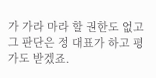가 가라 마라 할 권한도 없고 그 판단은 정 대표가 하고 평가도 받겠죠.